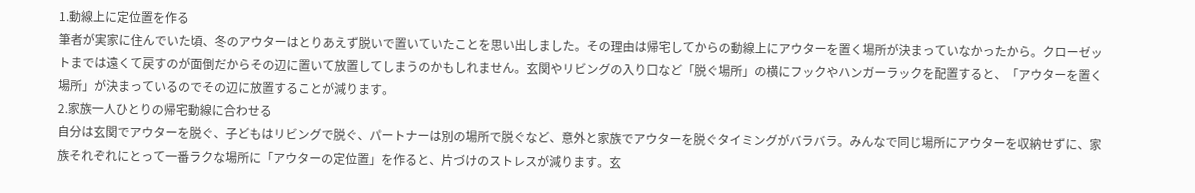1.動線上に定位置を作る
筆者が実家に住んでいた頃、冬のアウターはとりあえず脱いで置いていたことを思い出しました。その理由は帰宅してからの動線上にアウターを置く場所が決まっていなかったから。クローゼットまでは遠くて戻すのが面倒だからその辺に置いて放置してしまうのかもしれません。玄関やリビングの入り口など「脱ぐ場所」の横にフックやハンガーラックを配置すると、「アウターを置く場所」が決まっているのでその辺に放置することが減ります。
2.家族一人ひとりの帰宅動線に合わせる
自分は玄関でアウターを脱ぐ、子どもはリビングで脱ぐ、パートナーは別の場所で脱ぐなど、意外と家族でアウターを脱ぐタイミングがバラバラ。みんなで同じ場所にアウターを収納せずに、家族それぞれにとって一番ラクな場所に「アウターの定位置」を作ると、片づけのストレスが減ります。玄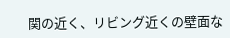関の近く、リビング近くの壁面な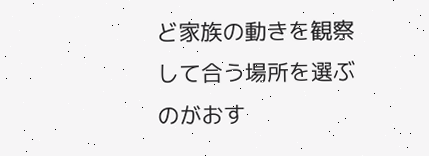ど家族の動きを観察して合う場所を選ぶのがおす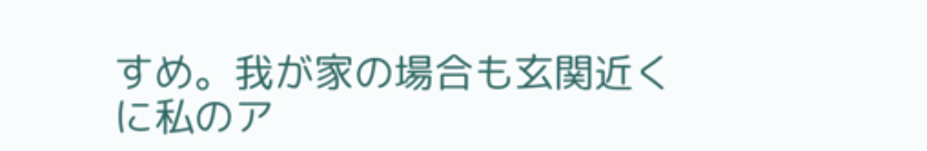すめ。我が家の場合も玄関近くに私のア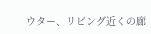ウター、リビング近くの廊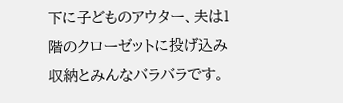下に子どものアウター、夫は1階のクローゼットに投げ込み収納とみんなバラバラです。